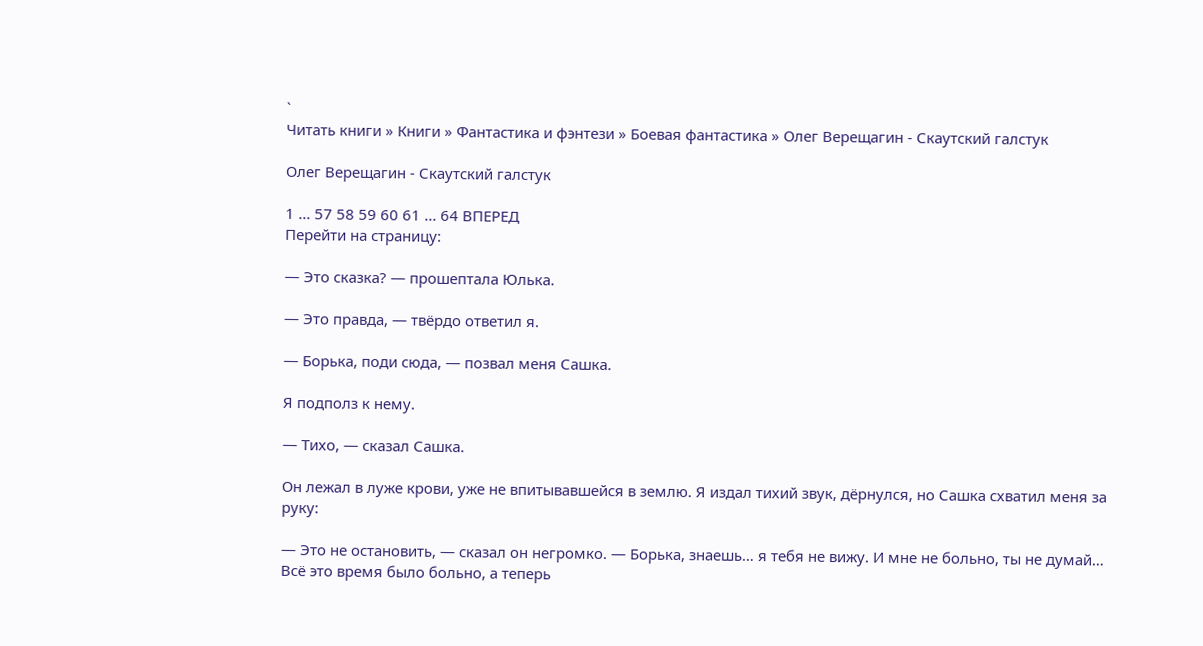`
Читать книги » Книги » Фантастика и фэнтези » Боевая фантастика » Олег Верещагин - Скаутский галстук

Олег Верещагин - Скаутский галстук

1 ... 57 58 59 60 61 ... 64 ВПЕРЕД
Перейти на страницу:

— Это сказка? — прошептала Юлька.

— Это правда, — твёрдо ответил я.

— Борька, поди сюда, — позвал меня Сашка.

Я подполз к нему.

— Тихо, — сказал Сашка.

Он лежал в луже крови, уже не впитывавшейся в землю. Я издал тихий звук, дёрнулся, но Сашка схватил меня за руку:

— Это не остановить, — сказал он негромко. — Борька, знаешь… я тебя не вижу. И мне не больно, ты не думай… Всё это время было больно, а теперь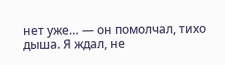нет уже… — он помолчал, тихо дыша. Я ждал, не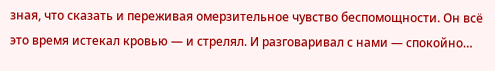зная, что сказать и переживая омерзительное чувство беспомощности. Он всё это время истекал кровью — и стрелял. И разговаривал с нами — спокойно…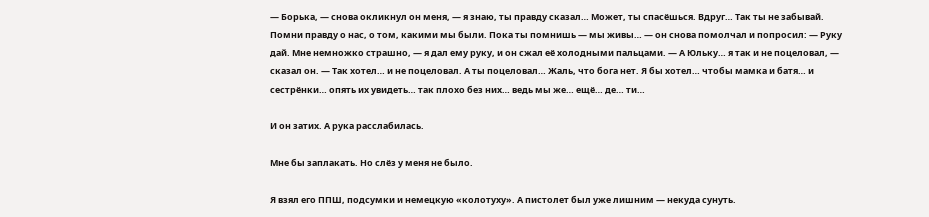— Борька, — снова окликнул он меня, — я знаю, ты правду сказал… Может, ты спасёшься. Вдруг… Так ты не забывай. Помни правду о нас, о том, какими мы были. Пока ты помнишь — мы живы… — он снова помолчал и попросил: — Руку дай. Мне немножко страшно, — я дал ему руку, и он сжал её холодными пальцами. — А Юльку… я так и не поцеловал, — сказал он. — Так хотел… и не поцеловал. А ты поцеловал… Жаль, что бога нет. Я бы хотел… чтобы мамка и батя… и сестрёнки… опять их увидеть… так плохо без них… ведь мы же… ещё… де… ти…

И он затих. А рука расслабилась.

Мне бы заплакать. Но слёз у меня не было.

Я взял его ППШ, подсумки и немецкую «колотуху». А пистолет был уже лишним — некуда сунуть.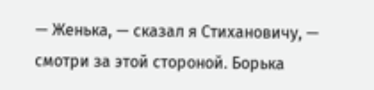— Женька, — сказал я Стихановичу, — смотри за этой стороной. Борька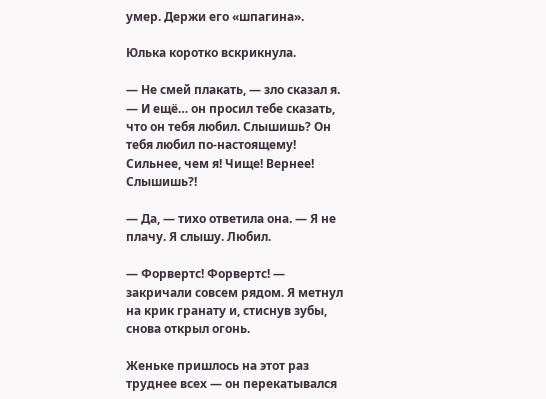умер. Держи его «шпагина».

Юлька коротко вскрикнула.

— Не смей плакать, — зло сказал я. — И ещё… он просил тебе сказать, что он тебя любил. Слышишь? Он тебя любил по-настоящему! Сильнее, чем я! Чище! Вернее! Слышишь?!

— Да, — тихо ответила она. — Я не плачу. Я слышу. Любил.

— Форвертс! Форвертс! — закричали совсем рядом. Я метнул на крик гранату и, стиснув зубы, снова открыл огонь.

Женьке пришлось на этот раз труднее всех — он перекатывался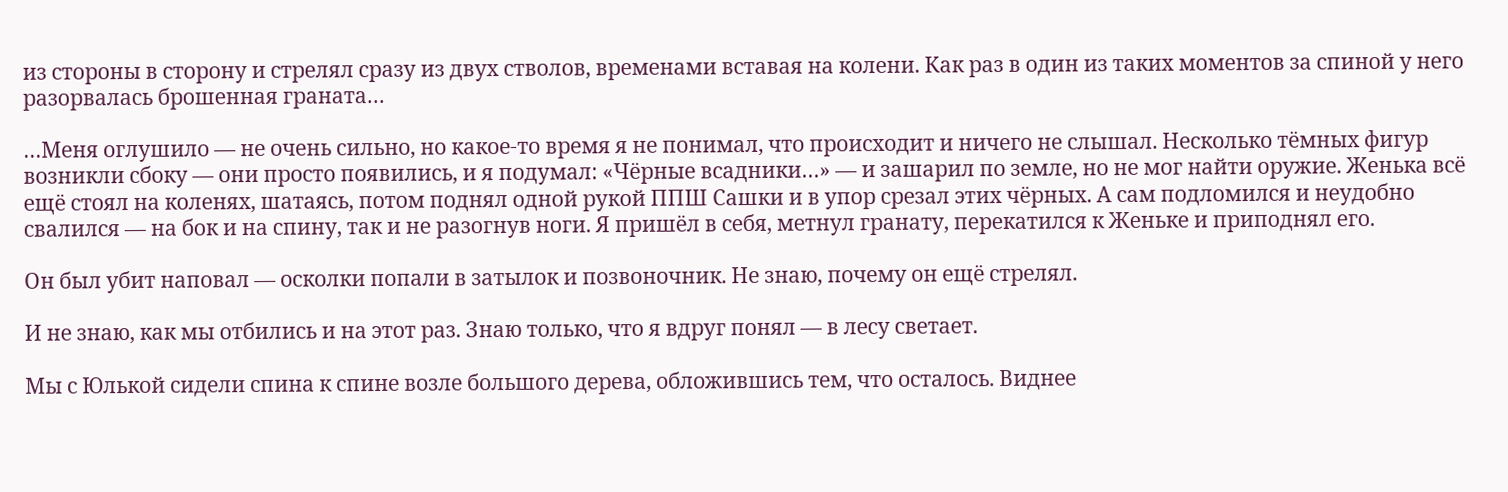из стороны в сторону и стрелял сразу из двух стволов, временами вставая на колени. Как раз в один из таких моментов за спиной у него разорвалась брошенная граната…

…Меня оглушило — не очень сильно, но какое-то время я не понимал, что происходит и ничего не слышал. Несколько тёмных фигур возникли сбоку — они просто появились, и я подумал: «Чёрные всадники…» — и зашарил по земле, но не мог найти оружие. Женька всё ещё стоял на коленях, шатаясь, потом поднял одной рукой ППШ Сашки и в упор срезал этих чёрных. А сам подломился и неудобно свалился — на бок и на спину, так и не разогнув ноги. Я пришёл в себя, метнул гранату, перекатился к Женьке и приподнял его.

Он был убит наповал — осколки попали в затылок и позвоночник. Не знаю, почему он ещё стрелял.

И не знаю, как мы отбились и на этот раз. Знаю только, что я вдруг понял — в лесу светает.

Мы с Юлькой сидели спина к спине возле большого дерева, обложившись тем, что осталось. Виднее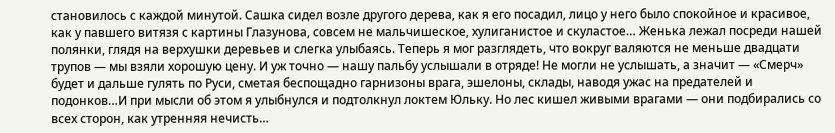становилось с каждой минутой. Сашка сидел возле другого дерева, как я его посадил, лицо у него было спокойное и красивое, как у павшего витязя с картины Глазунова, совсем не мальчишеское, хулиганистое и скуластое… Женька лежал посреди нашей полянки, глядя на верхушки деревьев и слегка улыбаясь. Теперь я мог разглядеть, что вокруг валяются не меньше двадцати трупов — мы взяли хорошую цену. И уж точно — нашу пальбу услышали в отряде! Не могли не услышать, а значит — «Смерч» будет и дальше гулять по Руси, сметая беспощадно гарнизоны врага, эшелоны, склады, наводя ужас на предателей и подонков…И при мысли об этом я улыбнулся и подтолкнул локтем Юльку. Но лес кишел живыми врагами — они подбирались со всех сторон, как утренняя нечисть…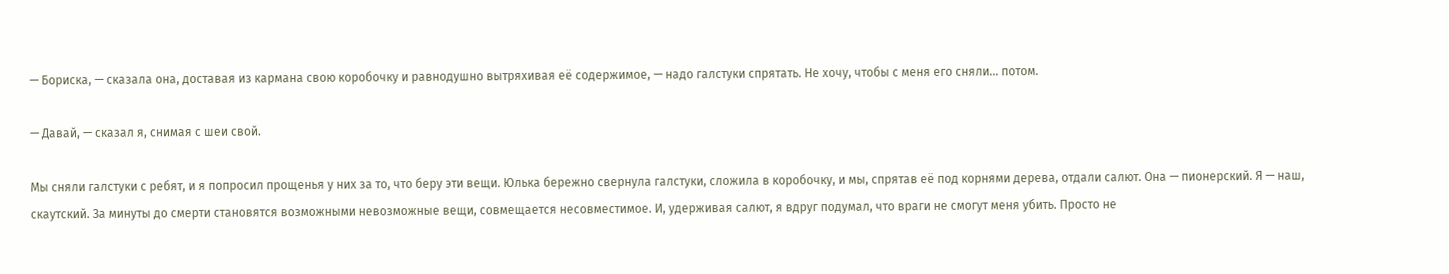— Бориска, — сказала она, доставая из кармана свою коробочку и равнодушно вытряхивая её содержимое, — надо галстуки спрятать. Не хочу, чтобы с меня его сняли… потом.

— Давай, — сказал я, снимая с шеи свой.

Мы сняли галстуки с ребят, и я попросил прощенья у них за то, что беру эти вещи. Юлька бережно свернула галстуки, сложила в коробочку, и мы, спрятав её под корнями дерева, отдали салют. Она — пионерский. Я — наш, скаутский. За минуты до смерти становятся возможными невозможные вещи, совмещается несовместимое. И, удерживая салют, я вдруг подумал, что враги не смогут меня убить. Просто не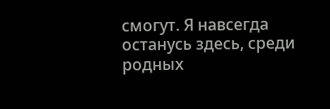смогут. Я навсегда останусь здесь, среди родных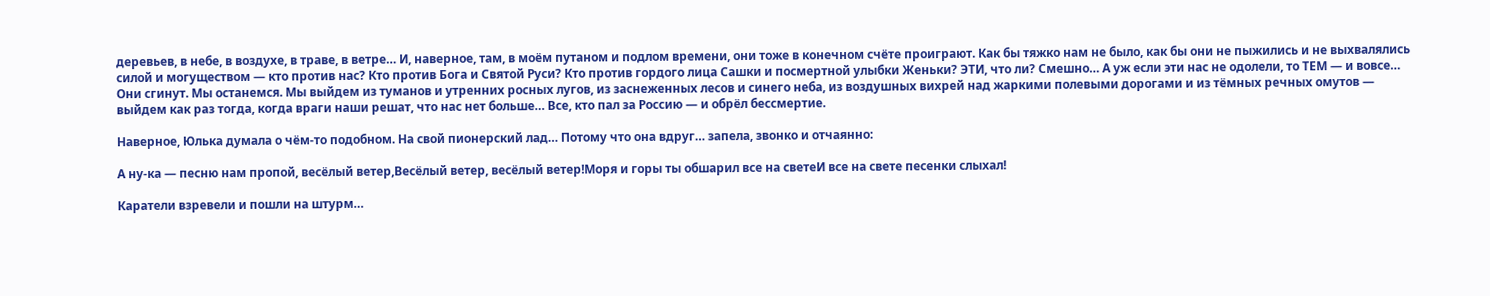деревьев, в небе, в воздухе, в траве, в ветре… И, наверное, там, в моём путаном и подлом времени, они тоже в конечном счёте проиграют. Как бы тяжко нам не было, как бы они не пыжились и не выхвалялись силой и могуществом — кто против нас? Кто против Бога и Святой Руси? Кто против гордого лица Сашки и посмертной улыбки Женьки? ЭТИ, что ли? Смешно… А уж если эти нас не одолели, то ТЕМ — и вовсе… Они сгинут. Мы останемся. Мы выйдем из туманов и утренних росных лугов, из заснеженных лесов и синего неба, из воздушных вихрей над жаркими полевыми дорогами и из тёмных речных омутов — выйдем как раз тогда, когда враги наши решат, что нас нет больше… Все, кто пал за Россию — и обрёл бессмертие.

Наверное, Юлька думала о чём-то подобном. На свой пионерский лад… Потому что она вдруг… запела, звонко и отчаянно:

А ну-ка — песню нам пропой, весёлый ветер,Весёлый ветер, весёлый ветер!Моря и горы ты обшарил все на светеИ все на свете песенки слыхал!

Каратели взревели и пошли на штурм…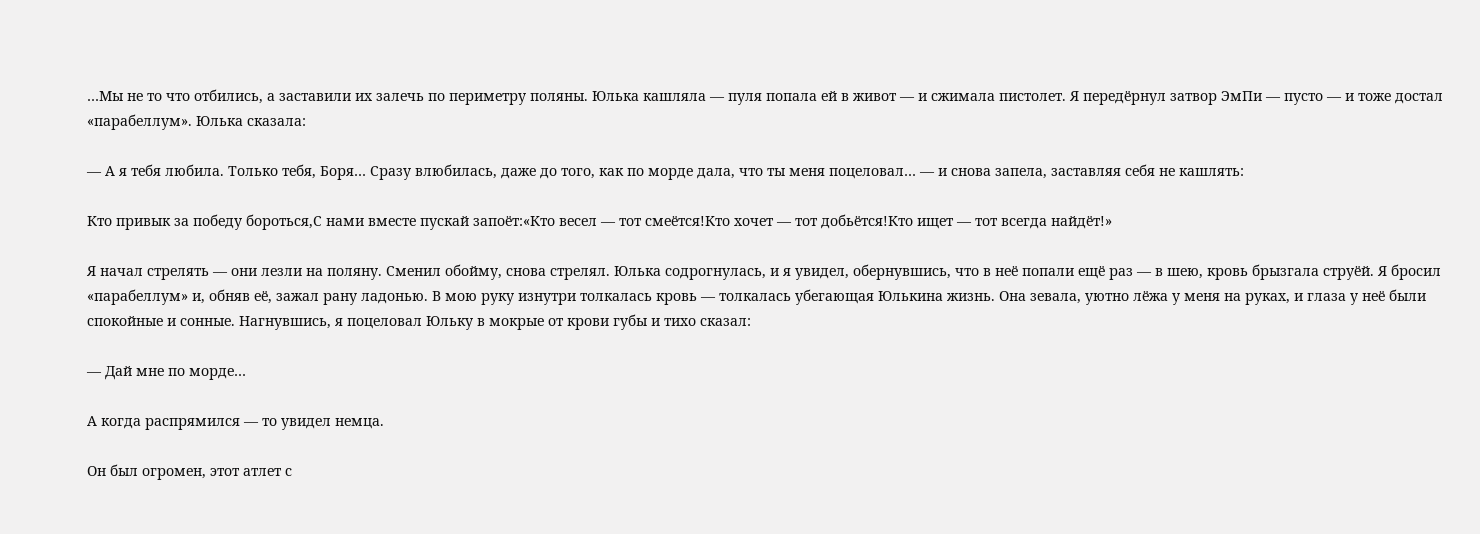…Мы не то что отбились, а заставили их залечь по периметру поляны. Юлька кашляла — пуля попала ей в живот — и сжимала пистолет. Я передёрнул затвор ЭмПи — пусто — и тоже достал «парабеллум». Юлька сказала:

— А я тебя любила. Только тебя, Боря… Сразу влюбилась, даже до того, как по морде дала, что ты меня поцеловал… — и снова запела, заставляя себя не кашлять:

Кто привык за победу бороться,С нами вместе пускай запоёт:«Кто весел — тот смеётся!Кто хочет — тот добьётся!Кто ищет — тот всегда найдёт!»

Я начал стрелять — они лезли на поляну. Сменил обойму, снова стрелял. Юлька содрогнулась, и я увидел, обернувшись, что в неё попали ещё раз — в шею, кровь брызгала струёй. Я бросил «парабеллум» и, обняв её, зажал рану ладонью. В мою руку изнутри толкалась кровь — толкалась убегающая Юлькина жизнь. Она зевала, уютно лёжа у меня на руках, и глаза у неё были спокойные и сонные. Нагнувшись, я поцеловал Юльку в мокрые от крови губы и тихо сказал:

— Дай мне по морде…

А когда распрямился — то увидел немца.

Он был огромен, этот атлет с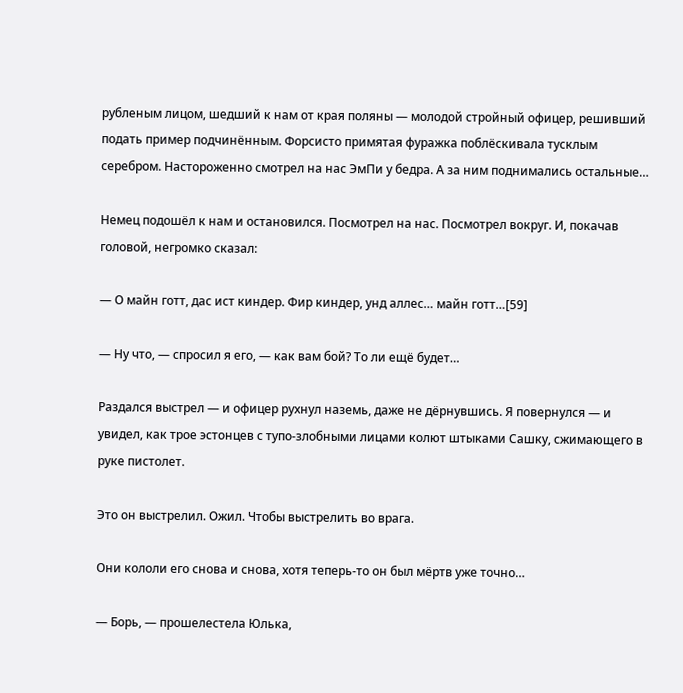рубленым лицом, шедший к нам от края поляны — молодой стройный офицер, решивший подать пример подчинённым. Форсисто примятая фуражка поблёскивала тусклым серебром. Настороженно смотрел на нас ЭмПи у бедра. А за ним поднимались остальные…

Немец подошёл к нам и остановился. Посмотрел на нас. Посмотрел вокруг. И, покачав головой, негромко сказал:

— О майн готт, дас ист киндер. Фир киндер, унд аллес… майн готт…[59]

— Ну что, — спросил я его, — как вам бой? То ли ещё будет…

Раздался выстрел — и офицер рухнул наземь, даже не дёрнувшись. Я повернулся — и увидел, как трое эстонцев с тупо-злобными лицами колют штыками Сашку, сжимающего в руке пистолет.

Это он выстрелил. Ожил. Чтобы выстрелить во врага.

Они кололи его снова и снова, хотя теперь-то он был мёртв уже точно…

— Борь, — прошелестела Юлька,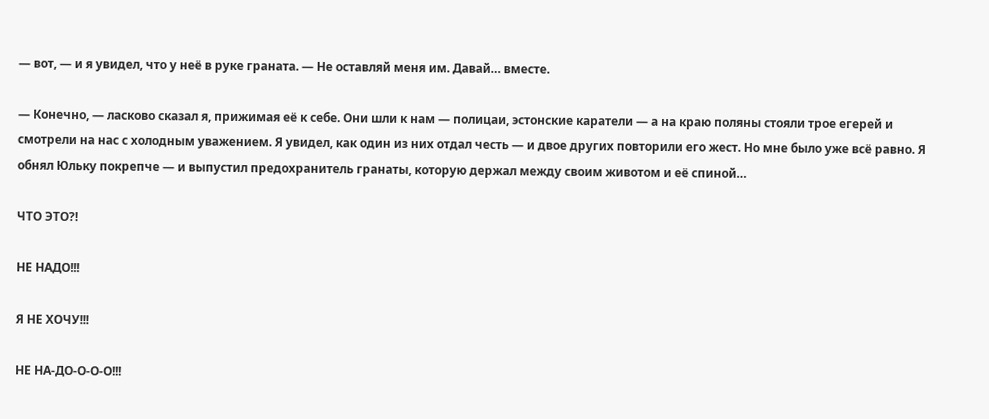— вот, — и я увидел, что у неё в руке граната. — Не оставляй меня им. Давай… вместе.

— Конечно, — ласково сказал я, прижимая её к себе. Они шли к нам — полицаи, эстонские каратели — а на краю поляны стояли трое егерей и смотрели на нас с холодным уважением. Я увидел, как один из них отдал честь — и двое других повторили его жест. Но мне было уже всё равно. Я обнял Юльку покрепче — и выпустил предохранитель гранаты, которую держал между своим животом и её спиной…

ЧТО ЭТО?!

НЕ НАДО!!!

Я НЕ ХОЧУ!!!

НЕ НА-ДО-О-О-О!!!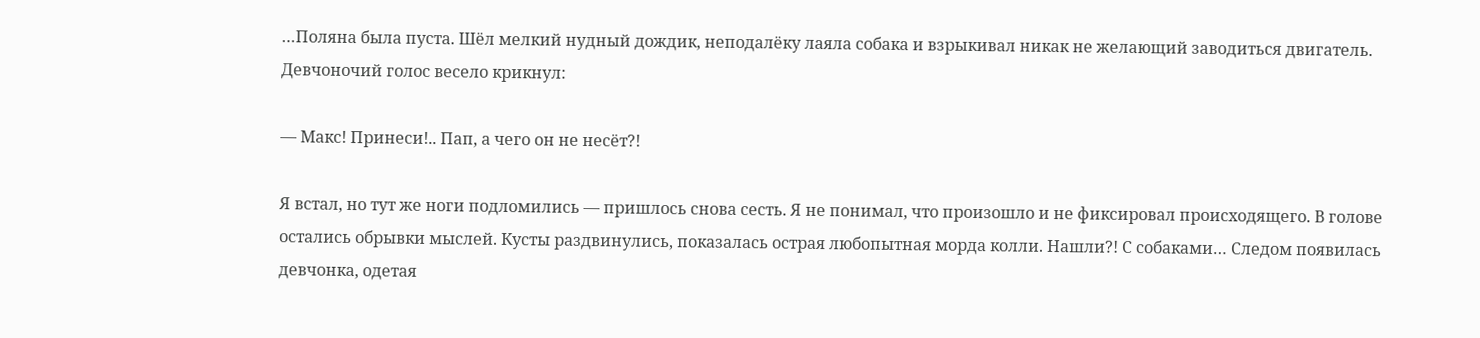…Поляна была пуста. Шёл мелкий нудный дождик, неподалёку лаяла собака и взрыкивал никак не желающий заводиться двигатель. Девчоночий голос весело крикнул:

— Макс! Принеси!.. Пап, а чего он не несёт?!

Я встал, но тут же ноги подломились — пришлось снова сесть. Я не понимал, что произошло и не фиксировал происходящего. В голове остались обрывки мыслей. Кусты раздвинулись, показалась острая любопытная морда колли. Нашли?! С собаками… Следом появилась девчонка, одетая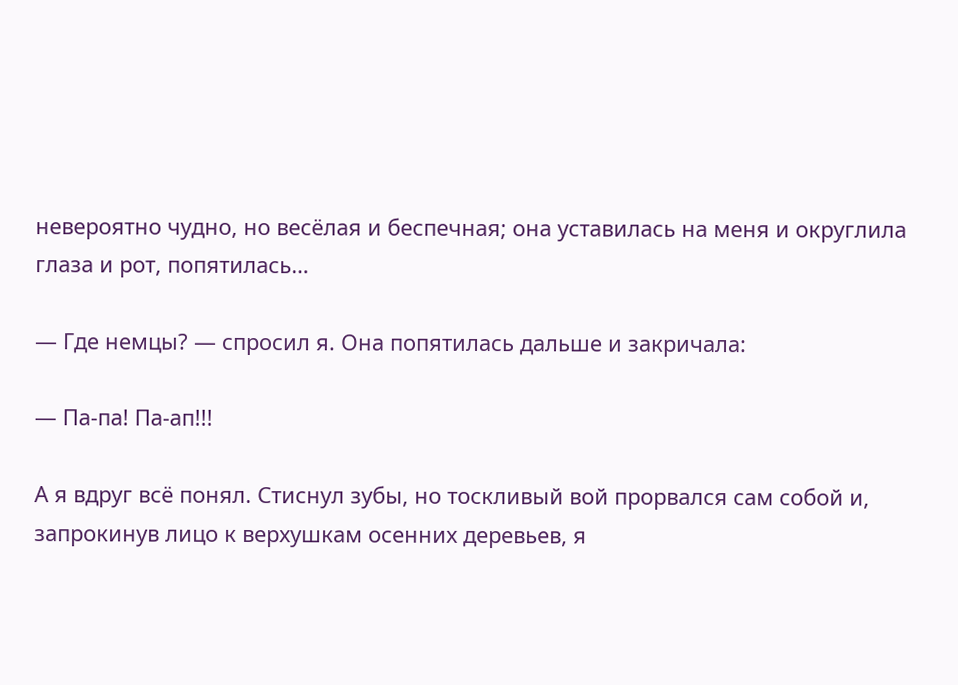невероятно чудно, но весёлая и беспечная; она уставилась на меня и округлила глаза и рот, попятилась…

— Где немцы? — спросил я. Она попятилась дальше и закричала:

— Па-па! Па-ап!!!

А я вдруг всё понял. Стиснул зубы, но тоскливый вой прорвался сам собой и, запрокинув лицо к верхушкам осенних деревьев, я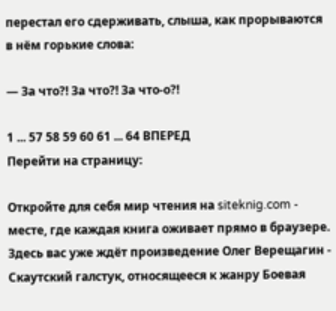перестал его сдерживать, слыша, как прорываются в нём горькие слова:

— За что?! За что?! За что-о?!

1 ... 57 58 59 60 61 ... 64 ВПЕРЕД
Перейти на страницу:

Откройте для себя мир чтения на siteknig.com - месте, где каждая книга оживает прямо в браузере. Здесь вас уже ждёт произведение Олег Верещагин - Скаутский галстук, относящееся к жанру Боевая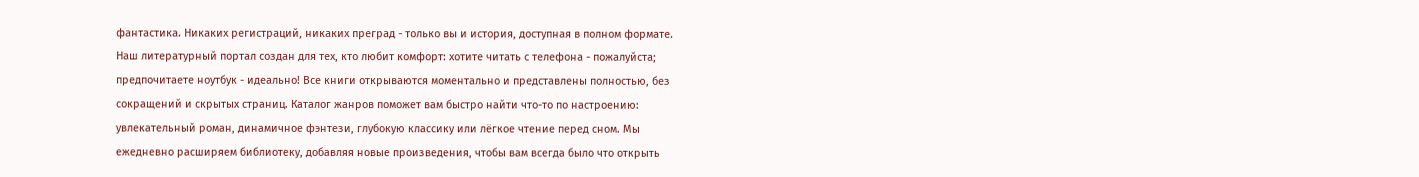фантастика. Никаких регистраций, никаких преград - только вы и история, доступная в полном формате. Наш литературный портал создан для тех, кто любит комфорт: хотите читать с телефона - пожалуйста; предпочитаете ноутбук - идеально! Все книги открываются моментально и представлены полностью, без сокращений и скрытых страниц. Каталог жанров поможет вам быстро найти что-то по настроению: увлекательный роман, динамичное фэнтези, глубокую классику или лёгкое чтение перед сном. Мы ежедневно расширяем библиотеку, добавляя новые произведения, чтобы вам всегда было что открыть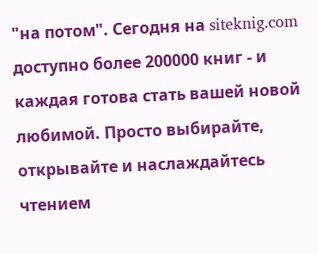"на потом". Сегодня на siteknig.com доступно более 200000 книг - и каждая готова стать вашей новой любимой. Просто выбирайте, открывайте и наслаждайтесь чтением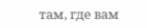там, где вам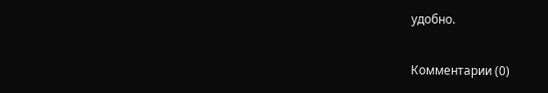удобно.

Комментарии (0)